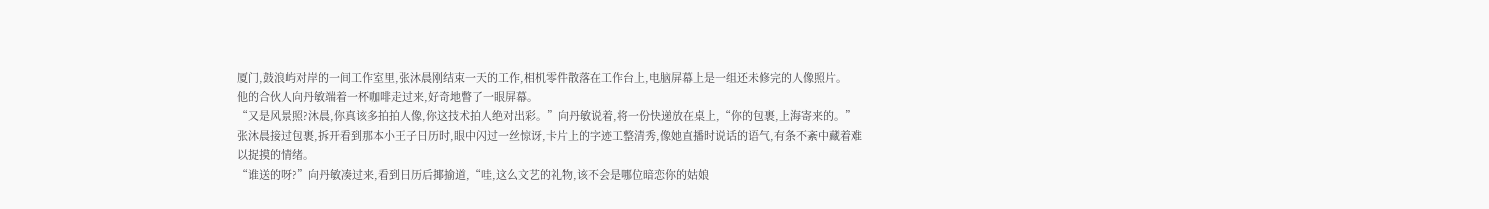厦门,鼓浪屿对岸的一间工作室里,张沐晨刚结束一天的工作,相机零件散落在工作台上,电脑屏幕上是一组还未修完的人像照片。
他的合伙人向丹敏端着一杯咖啡走过来,好奇地瞥了一眼屏幕。
“又是风景照?沐晨,你真该多拍拍人像,你这技术拍人绝对出彩。”向丹敏说着,将一份快递放在桌上,“你的包裹,上海寄来的。”
张沐晨接过包裹,拆开看到那本小王子日历时,眼中闪过一丝惊讶,卡片上的字迹工整清秀,像她直播时说话的语气,有条不紊中藏着难以捉摸的情绪。
“谁送的呀?”向丹敏凑过来,看到日历后揶揄道,“哇,这么文艺的礼物,该不会是哪位暗恋你的姑娘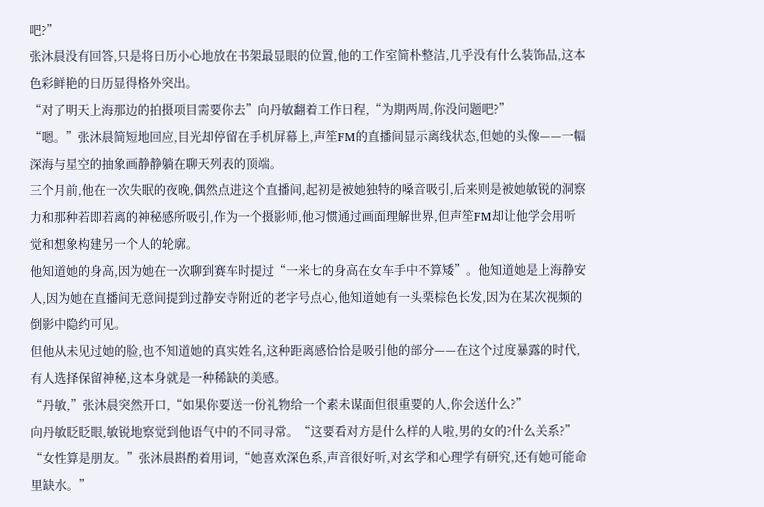吧?”
张沐晨没有回答,只是将日历小心地放在书架最显眼的位置,他的工作室简朴整洁,几乎没有什么装饰品,这本色彩鲜艳的日历显得格外突出。
“对了明天上海那边的拍摄项目需要你去”向丹敏翻着工作日程,“为期两周,你没问题吧?”
“嗯。”张沐晨简短地回应,目光却停留在手机屏幕上,声笙FM的直播间显示离线状态,但她的头像——一幅深海与星空的抽象画静静躺在聊天列表的顶端。
三个月前,他在一次失眠的夜晚,偶然点进这个直播间,起初是被她独特的嗓音吸引,后来则是被她敏锐的洞察力和那种若即若离的神秘感所吸引,作为一个摄影师,他习惯通过画面理解世界,但声笙FM却让他学会用听觉和想象构建另一个人的轮廓。
他知道她的身高,因为她在一次聊到赛车时提过“一米七的身高在女车手中不算矮”。他知道她是上海静安人,因为她在直播间无意间提到过静安寺附近的老字号点心,他知道她有一头栗棕色长发,因为在某次视频的倒影中隐约可见。
但他从未见过她的脸,也不知道她的真实姓名,这种距离感恰恰是吸引他的部分——在这个过度暴露的时代,有人选择保留神秘,这本身就是一种稀缺的美感。
“丹敏,”张沐晨突然开口,“如果你要送一份礼物给一个素未谋面但很重要的人,你会送什么?”
向丹敏眨眨眼,敏锐地察觉到他语气中的不同寻常。“这要看对方是什么样的人啦,男的女的?什么关系?”
“女性算是朋友。”张沐晨斟酌着用词,“她喜欢深色系,声音很好听,对玄学和心理学有研究,还有她可能命里缺水。”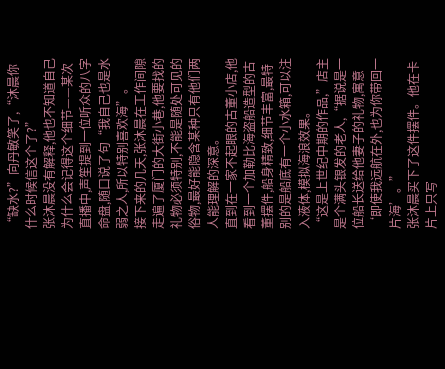“缺水?”向丹敏笑了,“沐晨你什么时候信这个了?”
张沐晨没有解释,他也不知道自己为什么会记得这个细节——某次直播中,声笙提到一位听众的八字命盘,随口说了句“我自己也是水弱之人,所以特别喜欢海”。
接下来的几天,张沐晨在工作间隙走遍了厦门的大街小巷,他要找的礼物必须特别,不能是随处可见的俗物,最好能隐含某种只有他们两人能理解的深意。
直到在一家不起眼的古董小店,他看到一个加勒比海盗船造型的古董摆件,船身精致,细节丰富,最特别的是船底有一个小水箱,可以注入液体,模拟海浪效果。
“这是上世纪中期的作品,”店主是个满头银发的老人,“据说是一位船长送给他妻子的礼物,寓意‘即使我远航在外,也为你带回一片海’。”
张沐晨买下了这件摆件。他在卡片上只写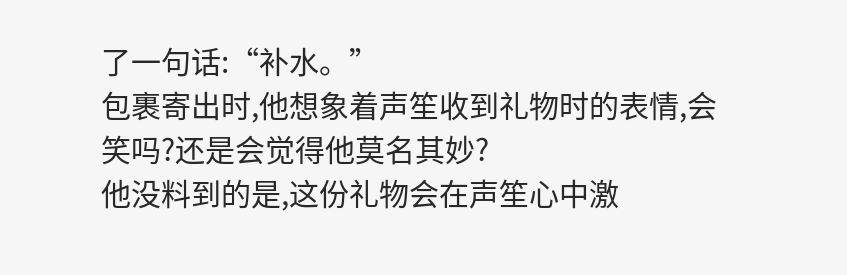了一句话:“补水。”
包裹寄出时,他想象着声笙收到礼物时的表情,会笑吗?还是会觉得他莫名其妙?
他没料到的是,这份礼物会在声笙心中激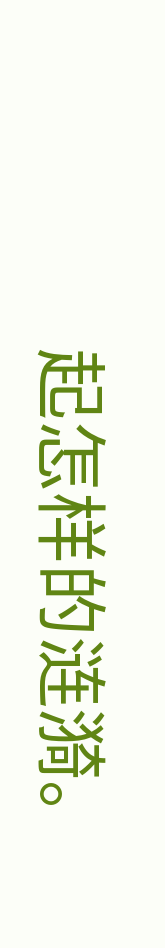起怎样的涟漪。